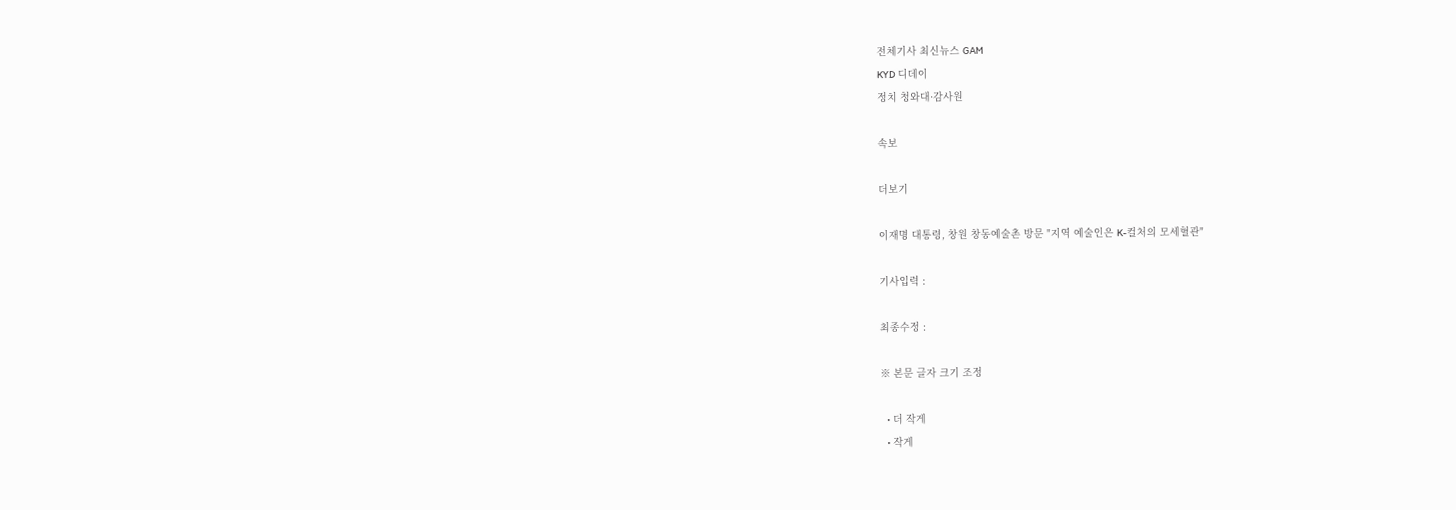전체기사 최신뉴스 GAM
KYD 디데이
정치 청와대·감사원

속보

더보기

이재명 대통령, 창원 창동예술촌 방문 "지역 예술인은 K-컬처의 모세혈관"

기사입력 :

최종수정 :

※ 본문 글자 크기 조정

  • 더 작게
  • 작게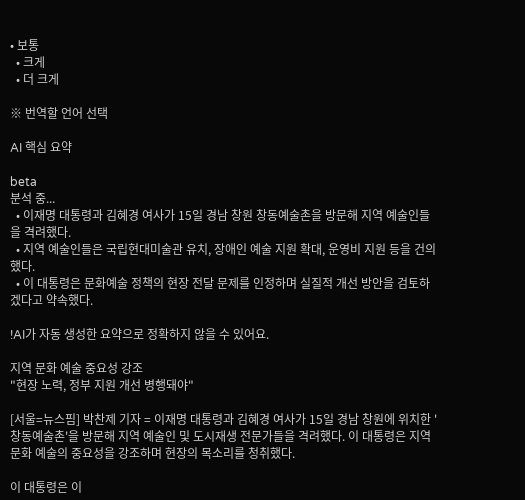• 보통
  • 크게
  • 더 크게

※ 번역할 언어 선택

AI 핵심 요약

beta
분석 중...
  • 이재명 대통령과 김혜경 여사가 15일 경남 창원 창동예술촌을 방문해 지역 예술인들을 격려했다.
  • 지역 예술인들은 국립현대미술관 유치, 장애인 예술 지원 확대, 운영비 지원 등을 건의했다.
  • 이 대통령은 문화예술 정책의 현장 전달 문제를 인정하며 실질적 개선 방안을 검토하겠다고 약속했다.

!AI가 자동 생성한 요약으로 정확하지 않을 수 있어요.

지역 문화 예술 중요성 강조
"현장 노력, 정부 지원 개선 병행돼야"

[서울=뉴스핌] 박찬제 기자 = 이재명 대통령과 김혜경 여사가 15일 경남 창원에 위치한 '창동예술촌'을 방문해 지역 예술인 및 도시재생 전문가들을 격려했다. 이 대통령은 지역 문화 예술의 중요성을 강조하며 현장의 목소리를 청취했다.

이 대통령은 이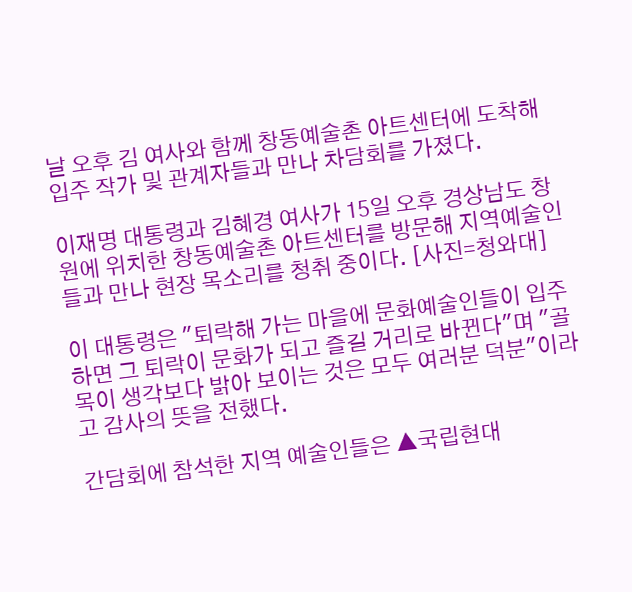날 오후 김 여사와 함께 창동예술촌 아트센터에 도착해 입주 작가 및 관계자들과 만나 차담회를 가졌다.

이재명 대통령과 김혜경 여사가 15일 오후 경상남도 창원에 위치한 창동예술촌 아트센터를 방문해 지역예술인들과 만나 현장 목소리를 청취 중이다. [사진=청와대]

이 대통령은 "퇴락해 가는 마을에 문화예술인들이 입주하면 그 퇴락이 문화가 되고 즐길 거리로 바뀐다"며 "골목이 생각보다 밝아 보이는 것은 모두 여러분 덕분"이라고 감사의 뜻을 전했다.

간담회에 참석한 지역 예술인들은 ▲국립현대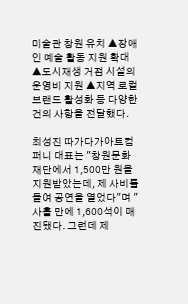미술관 창원 유치 ▲장애인 예술 활동 지원 확대 ▲도시재생 거점 시설의 운영비 지원 ▲지역 로컬 브랜드 활성화 등 다양한 건의 사항을 전달했다.

최성진 따가다가아트컴퍼니 대표는 "창원문화재단에서 1,500만 원을 지원받았는데, 제 사비를 들여 공연을 열었다"며 "사흘 만에 1,600석이 매진됐다. 그런데 제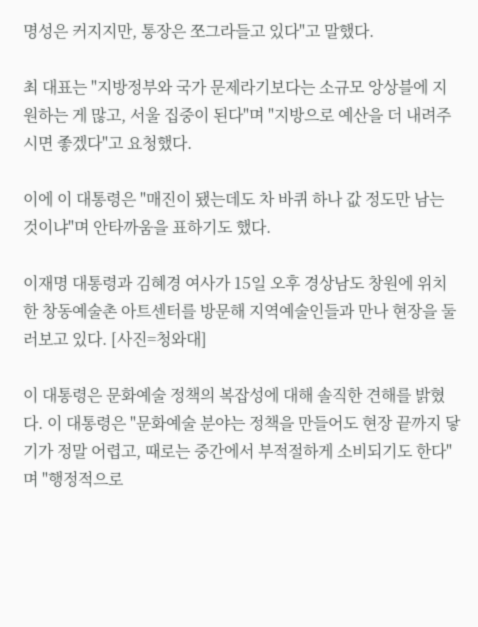명성은 커지지만, 통장은 쪼그라들고 있다"고 말했다.

최 대표는 "지방정부와 국가 문제라기보다는 소규모 앙상블에 지원하는 게 많고, 서울 집중이 된다"며 "지방으로 예산을 더 내려주시면 좋겠다"고 요청했다.

이에 이 대통령은 "매진이 됐는데도 차 바퀴 하나 값 정도만 남는 것이냐"며 안타까움을 표하기도 했다.

이재명 대통령과 김혜경 여사가 15일 오후 경상남도 창원에 위치한 창동예술촌 아트센터를 방문해 지역예술인들과 만나 현장을 둘러보고 있다. [사진=청와대]

이 대통령은 문화예술 정책의 복잡성에 대해 솔직한 견해를 밝혔다. 이 대통령은 "문화예술 분야는 정책을 만들어도 현장 끝까지 닿기가 정말 어렵고, 때로는 중간에서 부적절하게 소비되기도 한다"며 "행정적으로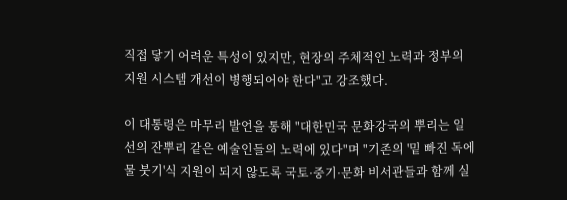직접 닿기 어려운 특성이 있지만, 현장의 주체적인 노력과 정부의 지원 시스템 개선이 병행되어야 한다"고 강조했다.

이 대통령은 마무리 발언을 통해 "대한민국 문화강국의 뿌리는 일선의 잔뿌리 같은 예술인들의 노력에 있다"며 "기존의 '밑 빠진 독에 물 붓기'식 지원이 되지 않도록 국토·중기·문화 비서관들과 함께 실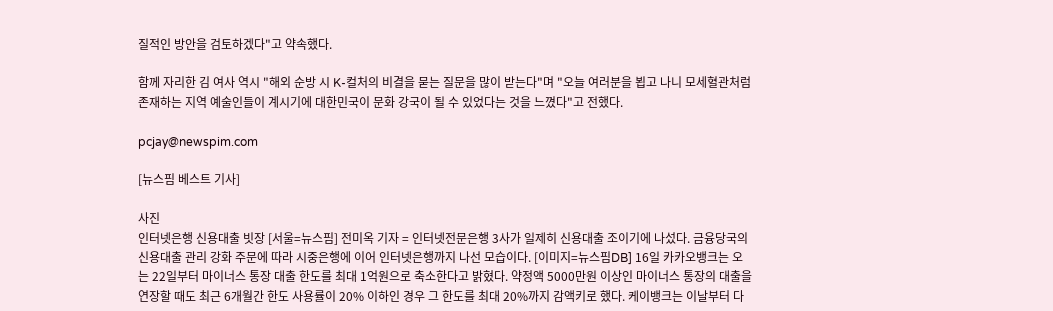질적인 방안을 검토하겠다"고 약속했다.

함께 자리한 김 여사 역시 "해외 순방 시 K-컬처의 비결을 묻는 질문을 많이 받는다"며 "오늘 여러분을 뵙고 나니 모세혈관처럼 존재하는 지역 예술인들이 계시기에 대한민국이 문화 강국이 될 수 있었다는 것을 느꼈다"고 전했다.

pcjay@newspim.com

[뉴스핌 베스트 기사]

사진
인터넷은행 신용대출 빗장 [서울=뉴스핌] 전미옥 기자 = 인터넷전문은행 3사가 일제히 신용대출 조이기에 나섰다. 금융당국의 신용대출 관리 강화 주문에 따라 시중은행에 이어 인터넷은행까지 나선 모습이다. [이미지=뉴스핌DB] 16일 카카오뱅크는 오는 22일부터 마이너스 통장 대출 한도를 최대 1억원으로 축소한다고 밝혔다. 약정액 5000만원 이상인 마이너스 통장의 대출을 연장할 때도 최근 6개월간 한도 사용률이 20% 이하인 경우 그 한도를 최대 20%까지 감액키로 했다. 케이뱅크는 이날부터 다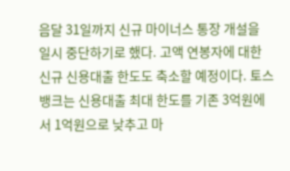음달 31일까지 신규 마이너스 통장 개설을 일시 중단하기로 했다. 고액 연봉자에 대한 신규 신용대출 한도도 축소할 예정이다. 토스뱅크는 신용대출 최대 한도를 기존 3억원에서 1억원으로 낮추고 마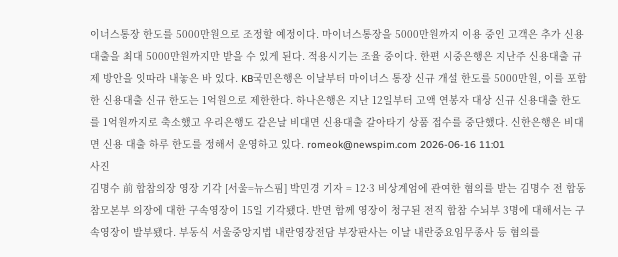이너스통장 한도를 5000만원으로 조정할 예정이다. 마이너스통장을 5000만원까지 이용 중인 고객은 추가 신용대출을 최대 5000만원까지만 받을 수 있게 된다. 적용시기는 조율 중이다. 한편 시중은행은 지난주 신용대출 규제 방안을 잇따라 내놓은 바 있다. KB국민은행은 이날부터 마이너스 통장 신규 개설 한도를 5000만원, 이를 포함한 신용대출 신규 한도는 1억원으로 제한한다. 하나은행은 지난 12일부터 고액 연봉자 대상 신규 신용대출 한도를 1억원까지로 축소했고 우리은행도 같은날 비대면 신용대출 갈아타기 상품 접수를 중단했다. 신한은행은 비대면 신용 대출 하루 한도를 정해서 운영하고 있다. romeok@newspim.com 2026-06-16 11:01
사진
김명수 前 합참의장 영장 기각 [서울=뉴스핌] 박민경 기자 = 12·3 비상계엄에 관여한 혐의를 받는 김명수 전 합동참모본부 의장에 대한 구속영장이 15일 기각됐다. 반면 함께 영장이 청구된 전직 합참 수뇌부 3명에 대해서는 구속영장이 발부됐다. 부동식 서울중앙지법 내란영장전담 부장판사는 이날 내란중요임무종사 등 혐의를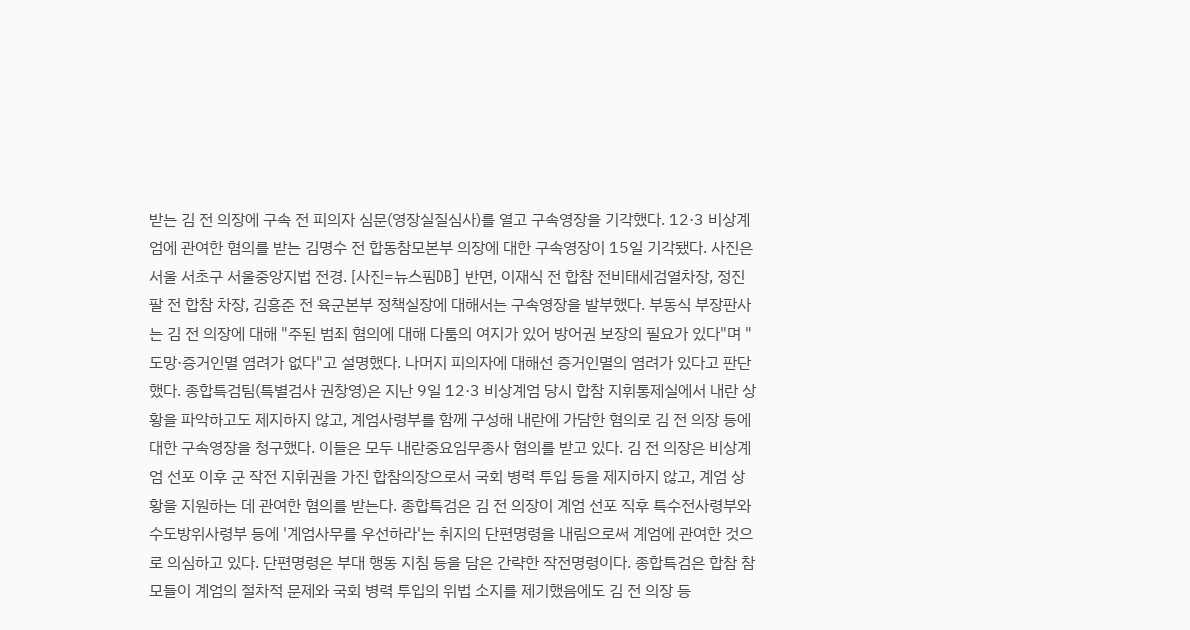받는 김 전 의장에 구속 전 피의자 심문(영장실질심사)를 열고 구속영장을 기각했다. 12·3 비상계엄에 관여한 혐의를 받는 김명수 전 합동참모본부 의장에 대한 구속영장이 15일 기각됐다. 사진은 서울 서초구 서울중앙지법 전경. [사진=뉴스핌DB] 반면, 이재식 전 합참 전비태세검열차장, 정진팔 전 합참 차장, 김흥준 전 육군본부 정책실장에 대해서는 구속영장을 발부했다. 부동식 부장판사는 김 전 의장에 대해 "주된 범죄 혐의에 대해 다툼의 여지가 있어 방어권 보장의 필요가 있다"며 "도망·증거인멸 염려가 없다"고 설명했다. 나머지 피의자에 대해선 증거인멸의 염려가 있다고 판단했다. 종합특검팀(특별검사 권창영)은 지난 9일 12·3 비상계엄 당시 합참 지휘통제실에서 내란 상황을 파악하고도 제지하지 않고, 계엄사령부를 함께 구성해 내란에 가담한 혐의로 김 전 의장 등에 대한 구속영장을 청구했다. 이들은 모두 내란중요임무종사 혐의를 받고 있다. 김 전 의장은 비상계엄 선포 이후 군 작전 지휘권을 가진 합참의장으로서 국회 병력 투입 등을 제지하지 않고, 계엄 상황을 지원하는 데 관여한 혐의를 받는다. 종합특검은 김 전 의장이 계엄 선포 직후 특수전사령부와 수도방위사령부 등에 '계엄사무를 우선하라'는 취지의 단편명령을 내림으로써 계엄에 관여한 것으로 의심하고 있다. 단편명령은 부대 행동 지침 등을 담은 간략한 작전명령이다. 종합특검은 합참 참모들이 계엄의 절차적 문제와 국회 병력 투입의 위법 소지를 제기했음에도 김 전 의장 등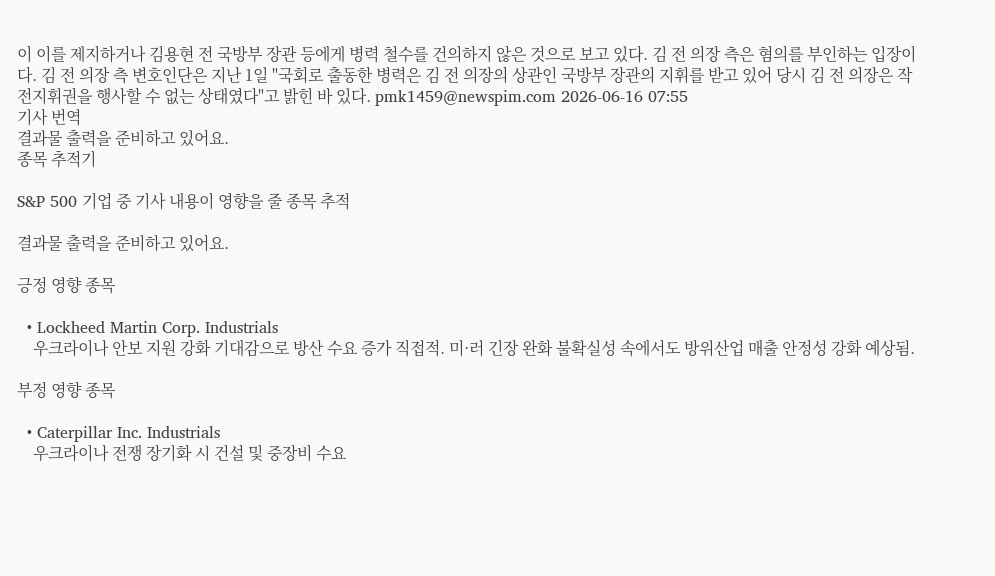이 이를 제지하거나 김용현 전 국방부 장관 등에게 병력 철수를 건의하지 않은 것으로 보고 있다. 김 전 의장 측은 혐의를 부인하는 입장이다. 김 전 의장 측 변호인단은 지난 1일 "국회로 출동한 병력은 김 전 의장의 상관인 국방부 장관의 지휘를 받고 있어 당시 김 전 의장은 작전지휘권을 행사할 수 없는 상태였다"고 밝힌 바 있다. pmk1459@newspim.com 2026-06-16 07:55
기사 번역
결과물 출력을 준비하고 있어요.
종목 추적기

S&P 500 기업 중 기사 내용이 영향을 줄 종목 추적

결과물 출력을 준비하고 있어요.

긍정 영향 종목

  • Lockheed Martin Corp. Industrials
    우크라이나 안보 지원 강화 기대감으로 방산 수요 증가 직접적. 미·러 긴장 완화 불확실성 속에서도 방위산업 매출 안정성 강화 예상됨.

부정 영향 종목

  • Caterpillar Inc. Industrials
    우크라이나 전쟁 장기화 시 건설 및 중장비 수요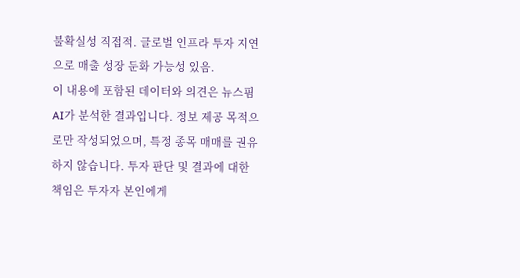불확실성 직접적. 글로벌 인프라 투자 지연으로 매출 성장 둔화 가능성 있음.
이 내용에 포함된 데이터와 의견은 뉴스핌 AI가 분석한 결과입니다. 정보 제공 목적으로만 작성되었으며, 특정 종목 매매를 권유하지 않습니다. 투자 판단 및 결과에 대한 책임은 투자자 본인에게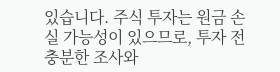있습니다. 주식 투자는 원금 손실 가능성이 있으므로, 투자 전 충분한 조사와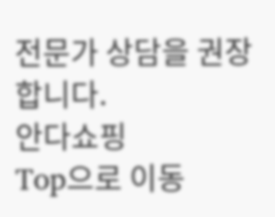전문가 상담을 권장합니다.
안다쇼핑
Top으로 이동